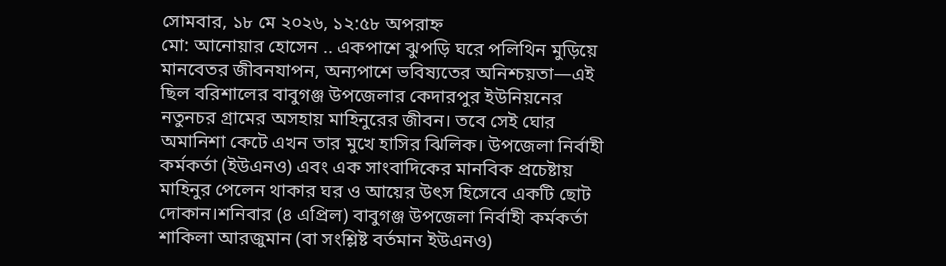সোমবার, ১৮ মে ২০২৬, ১২:৫৮ অপরাহ্ন
মো: আনোয়ার হোসেন .. একপাশে ঝুপড়ি ঘরে পলিথিন মুড়িয়ে মানবেতর জীবনযাপন, অন্যপাশে ভবিষ্যতের অনিশ্চয়তা—এই ছিল বরিশালের বাবুগঞ্জ উপজেলার কেদারপুর ইউনিয়নের নতুনচর গ্রামের অসহায় মাহিনুরের জীবন। তবে সেই ঘোর অমানিশা কেটে এখন তার মুখে হাসির ঝিলিক। উপজেলা নির্বাহী কর্মকর্তা (ইউএনও) এবং এক সাংবাদিকের মানবিক প্রচেষ্টায় মাহিনুর পেলেন থাকার ঘর ও আয়ের উৎস হিসেবে একটি ছোট দোকান।শনিবার (৪ এপ্রিল) বাবুগঞ্জ উপজেলা নির্বাহী কর্মকর্তা শাকিলা আরজুমান (বা সংশ্লিষ্ট বর্তমান ইউএনও)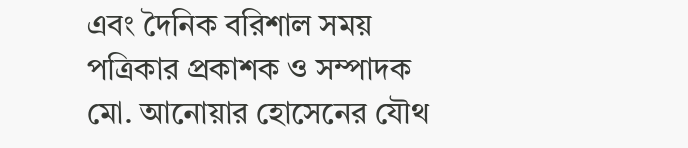এবং দৈনিক বরিশাল সময় পত্রিকার প্রকাশক ও সম্পাদক মো. আনোয়ার হোসেনের যৌথ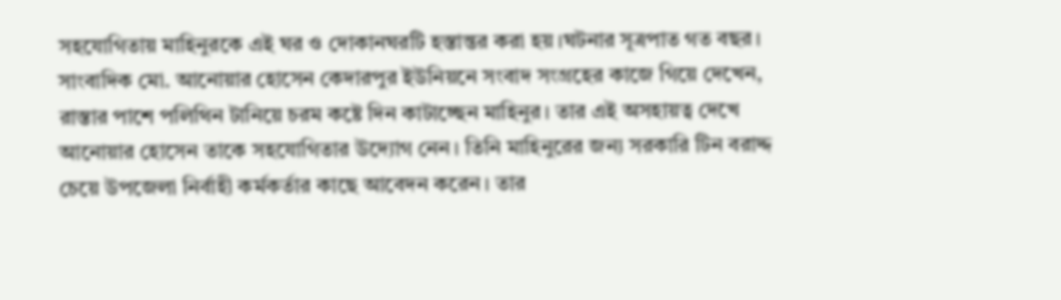সহযোগিতায় মাহিনুরকে এই ঘর ও দোকানঘরটি হস্তান্তর করা হয়।ঘটনার সূত্রপাত গত বছর। সাংবাদিক মো. আনোয়ার হোসেন কেদারপুর ইউনিয়নে সংবাদ সংগ্রহের কাজে গিয়ে দেখেন, রাস্তার পাশে পলিথিন টানিয়ে চরম কষ্টে দিন কাটাচ্ছেন মাহিনুর। তার এই অসহায়ত্ব দেখে আনোয়ার হোসেন তাকে সহযোগিতার উদ্যোগ নেন। তিনি মাহিনুরের জন্য সরকারি টিন বরাদ্দ চেয়ে উপজেলা নির্বাহী কর্মকর্তার কাছে আবেদন করেন। তার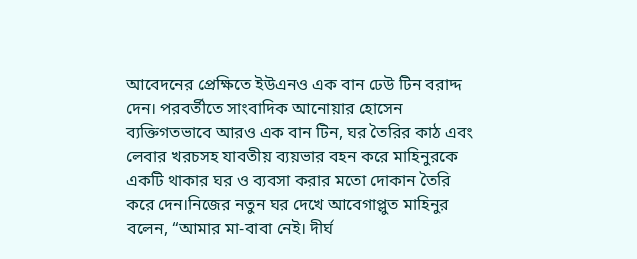আবেদনের প্রেক্ষিতে ইউএনও এক বান ঢেউ টিন বরাদ্দ দেন। পরবর্তীতে সাংবাদিক আনোয়ার হোসেন ব্যক্তিগতভাবে আরও এক বান টিন, ঘর তৈরির কাঠ এবং লেবার খরচসহ যাবতীয় ব্যয়ভার বহন করে মাহিনুরকে একটি থাকার ঘর ও ব্যবসা করার মতো দোকান তৈরি করে দেন।নিজের নতুন ঘর দেখে আবেগাপ্লুত মাহিনুর বলেন, “আমার মা-বাবা নেই। দীর্ঘ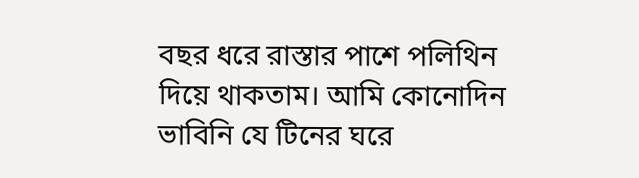বছর ধরে রাস্তার পাশে পলিথিন দিয়ে থাকতাম। আমি কোনোদিন ভাবিনি যে টিনের ঘরে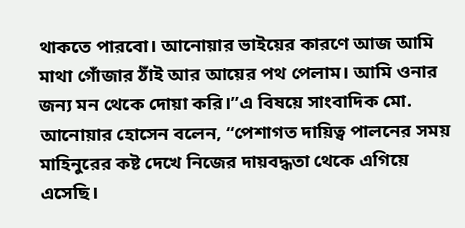থাকতে পারবো। আনোয়ার ভাইয়ের কারণে আজ আমি মাথা গোঁজার ঠাঁই আর আয়ের পথ পেলাম। আমি ওনার জন্য মন থেকে দোয়া করি।”এ বিষয়ে সাংবাদিক মো. আনোয়ার হোসেন বলেন, “পেশাগত দায়িত্ব পালনের সময় মাহিনুরের কষ্ট দেখে নিজের দায়বদ্ধতা থেকে এগিয়ে এসেছি।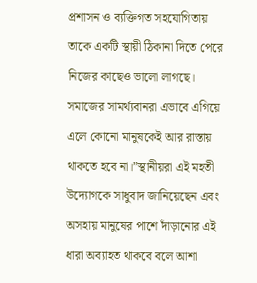প্রশাসন ও ব্যক্তিগত সহযোগিতায় তাকে একটি স্থায়ী ঠিকানা দিতে পেরে নিজের কাছেও ভালো লাগছে। সমাজের সামর্থ্যবানরা এভাবে এগিয়ে এলে কোনো মানুষকেই আর রাস্তায় থাকতে হবে না।”স্থানীয়রা এই মহতী উদ্যোগকে সাধুবাদ জানিয়েছেন এবং অসহায় মানুষের পাশে দাঁড়ানোর এই ধারা অব্যাহত থাকবে বলে আশা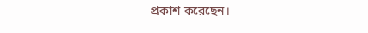প্রকাশ করেছেন।